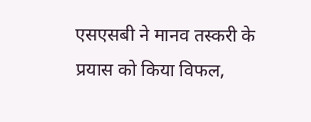एसएसबी ने मानव तस्करी के प्रयास को किया विफल,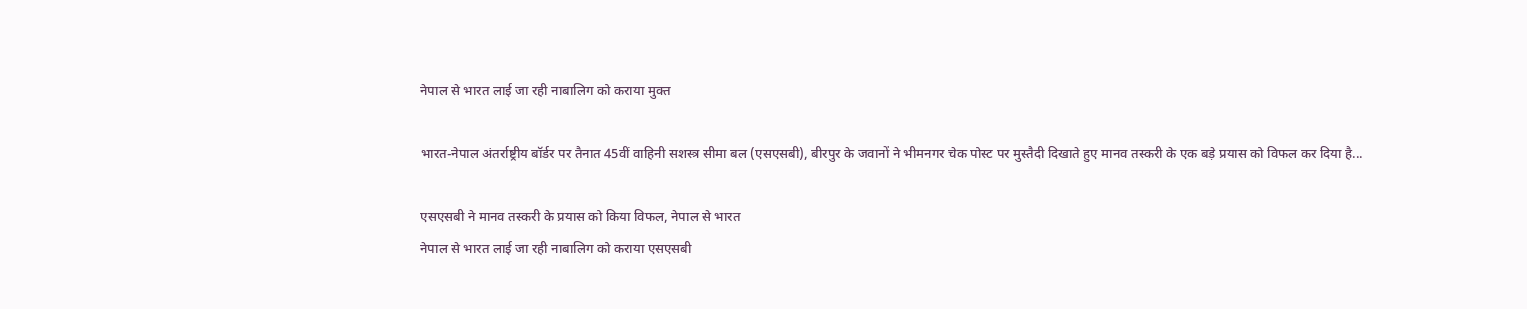नेपाल से भारत लाई जा रही नाबालिग को कराया मुक्त

भारत-नेपाल अंतर्राष्ट्रीय बॉर्डर पर तैनात 45वीं वाहिनी सशस्त्र सीमा बल (एसएसबी), बीरपुर के जवानों ने भीमनगर चेक पोस्ट पर मुस्तैदी दिखाते हुए मानव तस्करी के एक बड़े प्रयास को विफल कर दिया है...

एसएसबी ने मानव तस्करी के प्रयास को किया विफल, नेपाल से भारत
नेपाल से भारत लाई जा रही नाबालिग को कराया एसएसबी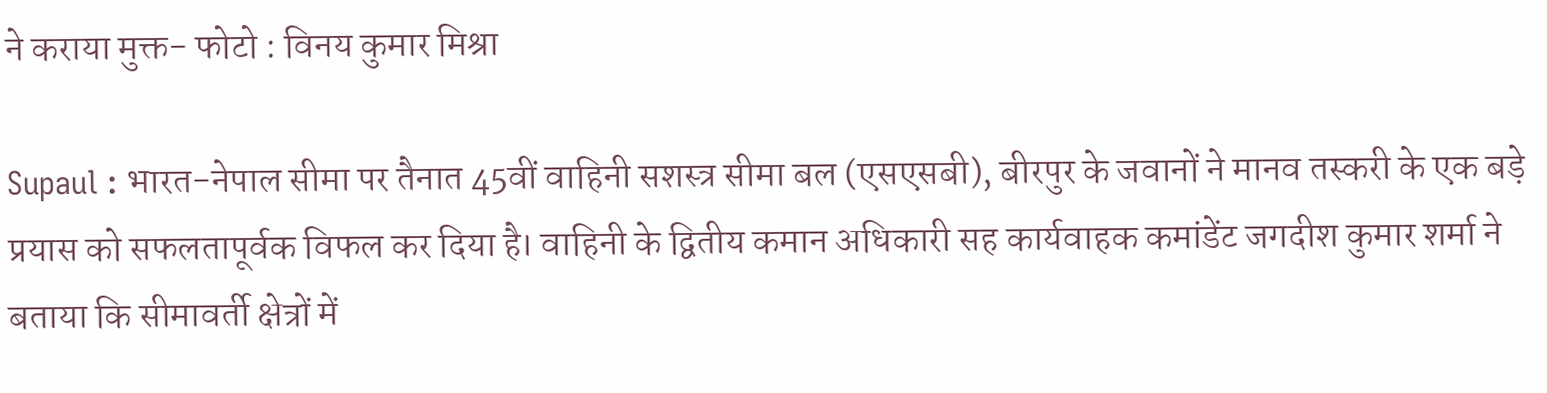ने कराया मुक्त- फोटो : विनय कुमार मिश्रा

Supaul : भारत-नेपाल सीमा पर तैनात 45वीं वाहिनी सशस्त्र सीमा बल (एसएसबी), बीरपुर के जवानों ने मानव तस्करी के एक बड़े प्रयास को सफलतापूर्वक विफल कर दिया है। वाहिनी के द्वितीय कमान अधिकारी सह कार्यवाहक कमांडेंट जगदीश कुमार शर्मा ने बताया कि सीमावर्ती क्षेत्रों में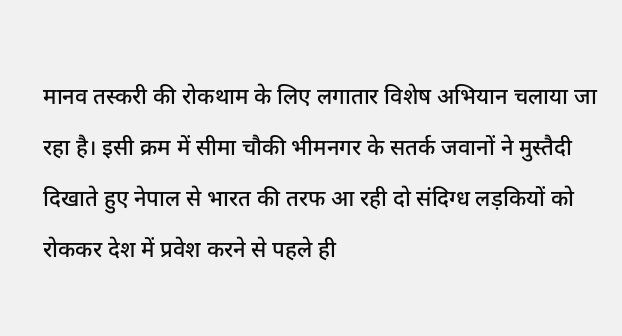मानव तस्करी की रोकथाम के लिए लगातार विशेष अभियान चलाया जा रहा है। इसी क्रम में सीमा चौकी भीमनगर के सतर्क जवानों ने मुस्तैदी दिखाते हुए नेपाल से भारत की तरफ आ रही दो संदिग्ध लड़कियों को रोककर देश में प्रवेश करने से पहले ही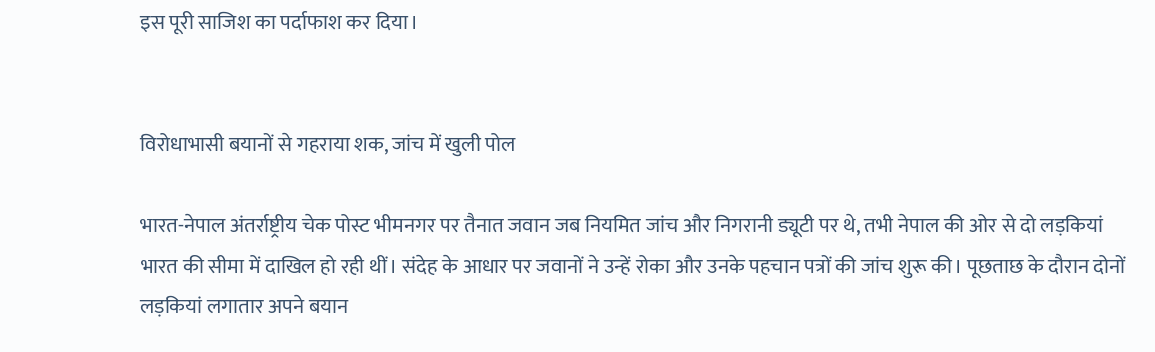इस पूरी साजिश का पर्दाफाश कर दिया।


विरोधाभासी बयानों से गहराया शक, जांच में खुली पोल

भारत-नेपाल अंतर्राष्ट्रीय चेक पोस्ट भीमनगर पर तैनात जवान जब नियमित जांच और निगरानी ड्यूटी पर थे, तभी नेपाल की ओर से दो लड़कियां भारत की सीमा में दाखिल हो रही थीं। संदेह के आधार पर जवानों ने उन्हें रोका और उनके पहचान पत्रों की जांच शुरू की। पूछताछ के दौरान दोनों लड़कियां लगातार अपने बयान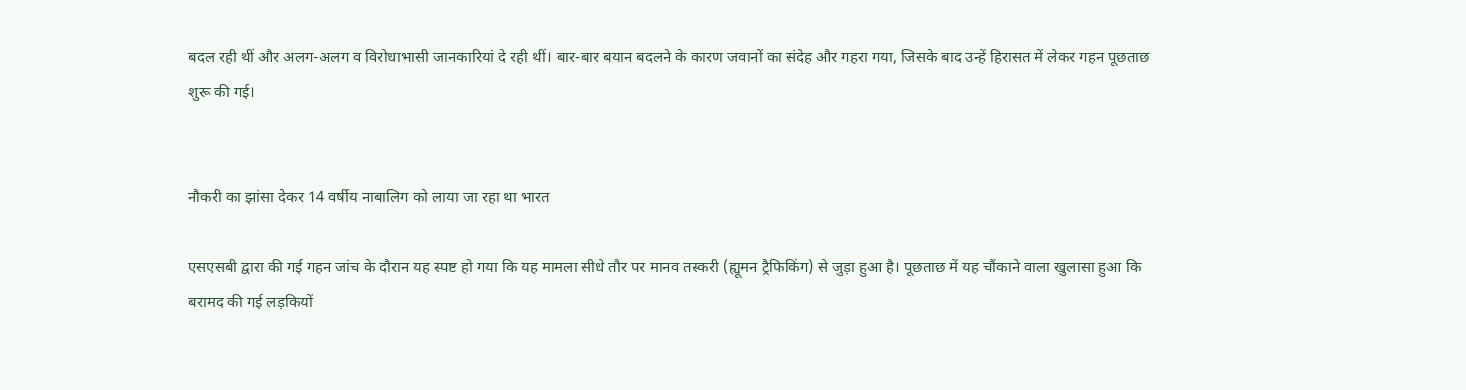बदल रही थीं और अलग-अलग व विरोधाभासी जानकारियां दे रही थीं। बार-बार बयान बदलने के कारण जवानों का संदेह और गहरा गया, जिसके बाद उन्हें हिरासत में लेकर गहन पूछताछ शुरू की गई।


नौकरी का झांसा देकर 14 वर्षीय नाबालिग को लाया जा रहा था भारत

एसएसबी द्वारा की गई गहन जांच के दौरान यह स्पष्ट हो गया कि यह मामला सीधे तौर पर मानव तस्करी (ह्यूमन ट्रैफिकिंग) से जुड़ा हुआ है। पूछताछ में यह चौंकाने वाला खुलासा हुआ कि बरामद की गई लड़कियों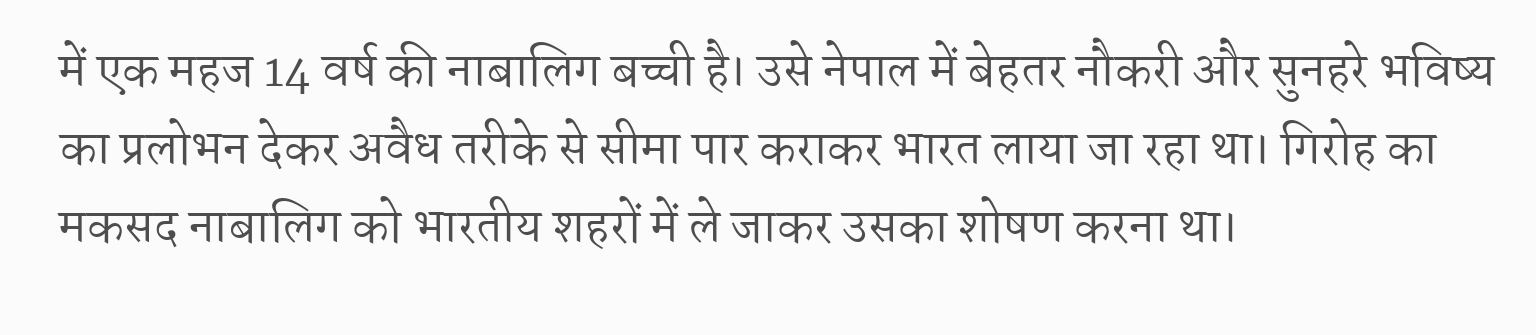में एक महज 14 वर्ष की नाबालिग बच्ची है। उसे नेपाल में बेहतर नौकरी और सुनहरे भविष्य का प्रलोभन देकर अवैध तरीके से सीमा पार कराकर भारत लाया जा रहा था। गिरोह का मकसद नाबालिग को भारतीय शहरों में ले जाकर उसका शोषण करना था।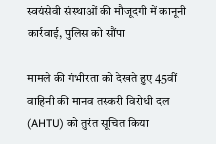स्वयंसेवी संस्थाओं की मौजूदगी में कानूनी कार्रवाई, पुलिस को सौंपा

मामले की गंभीरता को देखते हुए 45वीं वाहिनी की मानव तस्करी विरोधी दल (AHTU) को तुरंत सूचित किया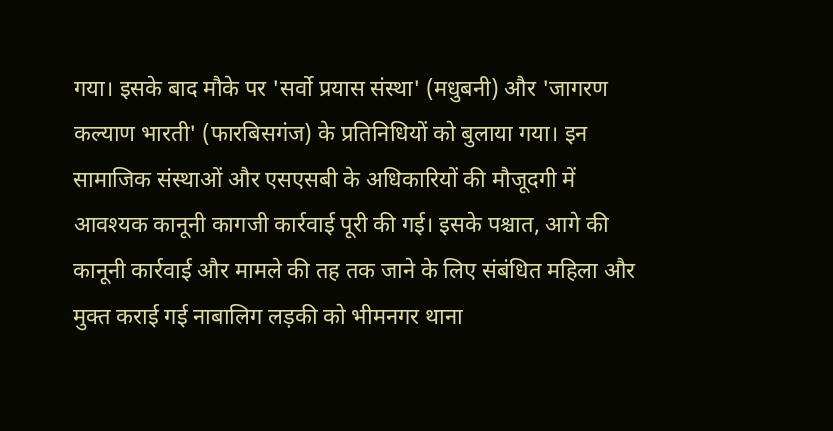गया। इसके बाद मौके पर 'सर्वो प्रयास संस्था' (मधुबनी) और 'जागरण कल्याण भारती' (फारबिसगंज) के प्रतिनिधियों को बुलाया गया। इन सामाजिक संस्थाओं और एसएसबी के अधिकारियों की मौजूदगी में आवश्यक कानूनी कागजी कार्रवाई पूरी की गई। इसके पश्चात, आगे की कानूनी कार्रवाई और मामले की तह तक जाने के लिए संबंधित महिला और मुक्त कराई गई नाबालिग लड़की को भीमनगर थाना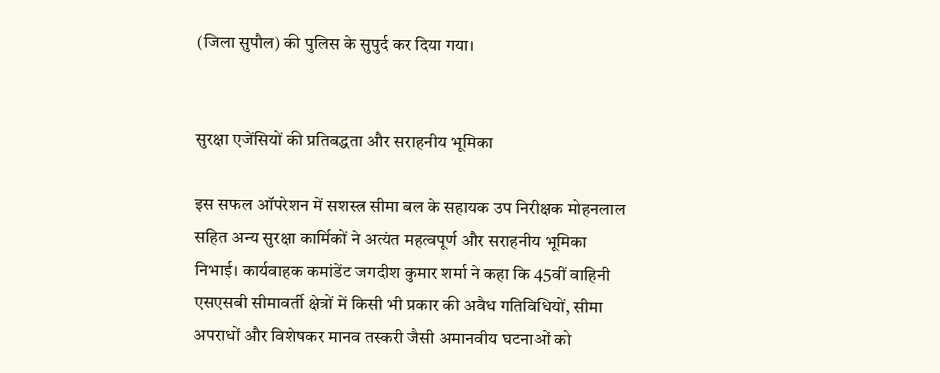(जिला सुपौल) की पुलिस के सुपुर्द कर दिया गया।


सुरक्षा एजेंसियों की प्रतिबद्धता और सराहनीय भूमिका

इस सफल ऑपरेशन में सशस्त्र सीमा बल के सहायक उप निरीक्षक मोहनलाल सहित अन्य सुरक्षा कार्मिकों ने अत्यंत महत्वपूर्ण और सराहनीय भूमिका निभाई। कार्यवाहक कमांडेंट जगदीश कुमार शर्मा ने कहा कि 45वीं वाहिनी एसएसबी सीमावर्ती क्षेत्रों में किसी भी प्रकार की अवैध गतिविधियों, सीमा अपराधों और विशेषकर मानव तस्करी जैसी अमानवीय घटनाओं को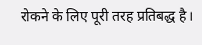रोकने के लिए पूरी तरह प्रतिबद्ध है।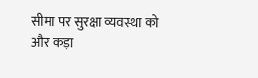सीमा पर सुरक्षा व्यवस्था को और कड़ा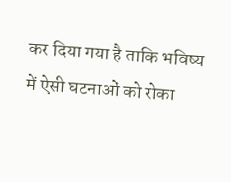कर दिया गया है ताकि भविष्य में ऐसी घटनाओं को रोका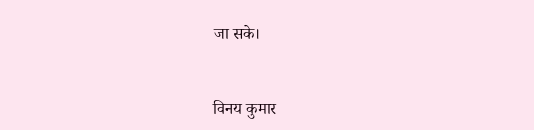जा सके।


विनय कुमार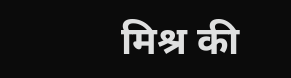मिश्र की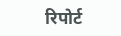रिपोर्ट